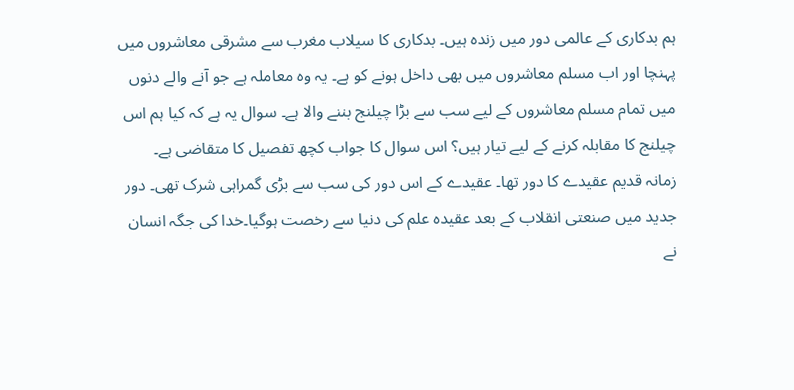ہم بدکاری کے عالمی دور میں زندہ ہیں۔ بدکاری کا سیلاب مغرب سے مشرقی معاشروں میں پہنچا اور اب مسلم معاشروں میں بھی داخل ہونے کو ہے۔ یہ وہ معاملہ ہے جو آنے والے دنوں میں تمام مسلم معاشروں کے لیے سب سے بڑا چیلنج بننے والا ہے۔ سوال یہ ہے کہ کیا ہم اس چیلنج کا مقابلہ کرنے کے لیے تیار ہیں؟ اس سوال کا جواب کچھ تفصیل کا متقاضی ہے۔
زمانہ قدیم عقیدے کا دور تھا۔ عقیدے کے اس دور کی سب سے بڑی گمراہی شرک تھی۔ دور جدید میں صنعتی انقلاب کے بعد عقیدہ علم کی دنیا سے رخصت ہوگیا۔خدا کی جگہ انسان نے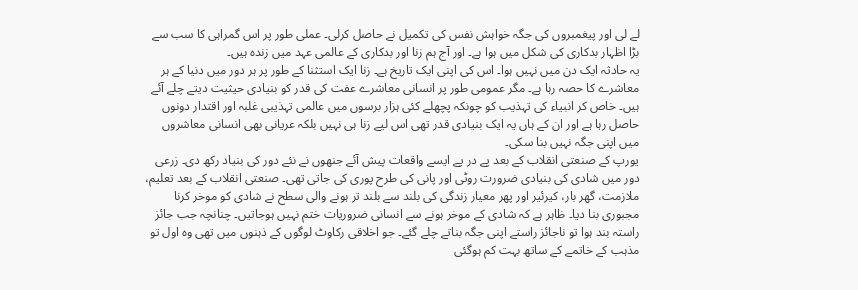لے لی اور پیغمبروں کی جگہ خواہش نفس کی تکمیل نے حاصل کرلی۔ عملی طور پر اس گمراہی کا سب سے بڑا اظہار بدکاری کی شکل میں ہوا ہے۔ اور آج ہم زنا اور بدکاری کے عالمی عہد میں زندہ ہیں۔
یہ حادثہ ایک دن میں نہیں ہوا۔ اس کی اپنی ایک تاریخ ہے۔ زنا ایک استثنا کے طور پر ہر دور میں دنیا کے ہر معاشرے کا حصہ رہا ہے۔ مگر عمومی طور پر انسانی معاشرے عفت کی قدر کو بنیادی حیثیت دیتے چلے آئے ہیں۔ خاص کر انبیاء کی تہذیب کو چونکہ پچھلے کئی ہزار برسوں میں عالمی تہذیبی غلبہ اور اقتدار دونوں حاصل رہا ہے اور ان کے ہاں یہ ایک بنیادی قدر تھی اس لیے زنا ہی نہیں بلکہ عریانی بھی انسانی معاشروں میں اپنی جگہ نہیں بنا سکی۔
یورپ کے صنعتی انقلاب کے بعد پے در پے ایسے واقعات پیش آئے جنھوں نے نئے دور کی بنیاد رکھ دی۔ زرعی دور میں شادی کی بنیادی ضرورت روٹی اور پانی کی طرح پوری کی جاتی تھی۔ صنعتی انقلاب کے بعد تعلیم، ملازمت، گھر بار، کیرئیر اور پھر معیار زندگی کی بلند سے بلند تر ہونے والی سطح نے شادی کو موخر کرنا مجبوری بنا دیا۔ ظاہر ہے کہ شادی کے موخر ہونے سے انسانی ضروریات ختم نہیں ہوجاتیں۔ چنانچہ جب جائز راستہ بند ہوا تو ناجائز راستے اپنی جگہ بناتے چلے گئے۔ جو اخلاقی رکاوٹ لوگوں کے ذہنوں میں تھی وہ اول تو مذہب کے خاتمے کے ساتھ بہت کم ہوگئی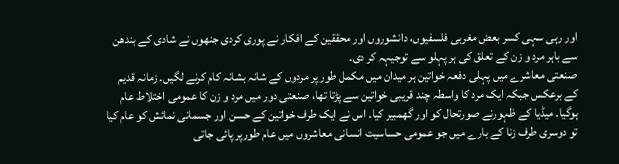اور رہی سہی کسر بعض مغربی فلسفیوں، دانشوروں اور محققین کے افکار نے پوری کردی جنھوں نے شادی کے بندھن سے باہر مرد و زن کے تعلق کی ہر پہلو سے توجیہہ کر دی۔
صنعتی معاشرے میں پہلی دفعہ خواتین ہر میدان میں مکمل طور پر مردوں کے شانہ بشانہ کام کرنے لگیں۔ زمانہ قدیم کے برعکس جبکہ ایک مرد کا واسطہ چند قریبی خواتین سے پڑتا تھا، صنعتی دور میں مرد و زن کا عمومی اختلاط عام ہوگیا۔ میڈیا کے ظہورنے صورتحال کو اور گھمبیر کیا۔ اس نے ایک طرف خواتین کے حسن اور جسمانی نمائش کو عام کیا تو دوسری طرف زنا کے بارے میں جو عمومی حساسیت انسانی معاشروں میں عام طورپر پائی جاتی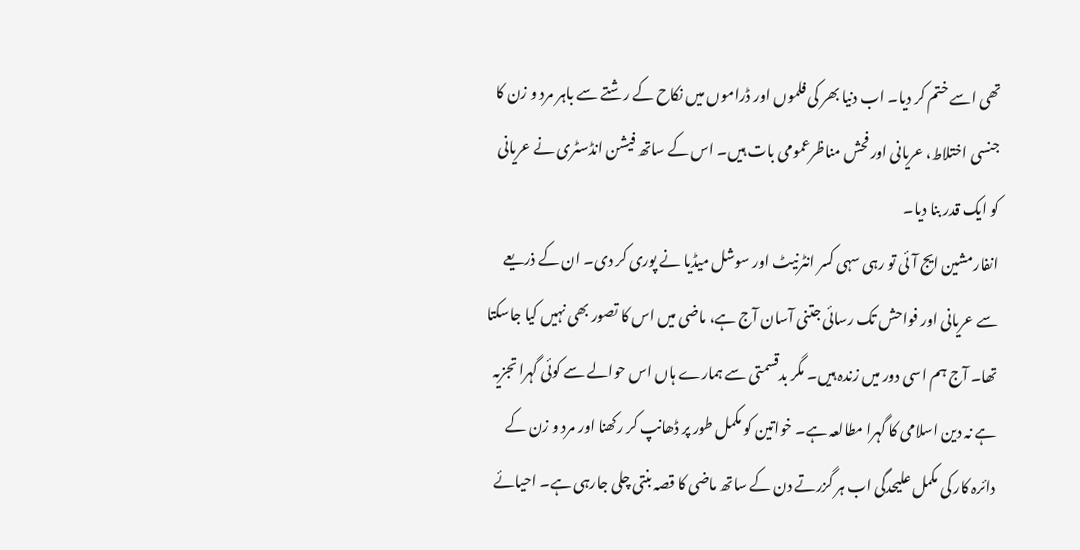تھی اسے ختم کر دیا۔ اب دنیا بھر کی فلموں اور ڈراموں میں نکاح کے رشتے سے باہر مرد و زن کا جنسی اختلاط، عریانی اور فحش مناظرعمومی بات ہیں۔ اس کے ساتھ فیشن انڈسٹری نے عریانی کو ایک قدر بنا دیا۔
انفارمشین ایج آئی تو رہی سہی کسر انٹرنیٹ اور سوشل میڈیا نے پوری کر دی۔ ان کے ذریعے سے عریانی اور فواحش تک رسائی جتنی آسان آج ہے، ماضی میں اس کا تصور بھی نہیں کیا جاسکتا تھا۔ آج ہم اسی دور میں زندہ ہیں۔ مگر بدقسمتی سے ہمارے ہاں اس حوالے سے کوئی گہرا تجزیہ ہے نہ دین اسلامی کا گہرا مطالعہ ہے۔ خواتین کو مکمل طور پر ڈھانپ کر رکھنا اور مرد و زن کے دائرہ کار کی مکمل علیحدگی اب ہر گزرتے دن کے ساتھ ماضی کا قصہ بنتی چلی جارہی ہے۔ احیائے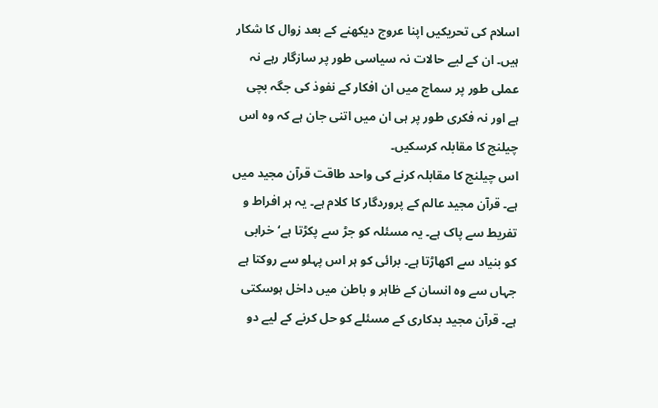اسلام کی تحریکیں اپنا عروج دیکھنے کے بعد زوال کا شکار ہیں۔ ان کے لیے حالات نہ سیاسی طور پر سازگار رہے نہ عملی طور پر سماج میں ان افکار کے نفوذ کی جگہ بچی ہے اور نہ فکری طور پر ہی ان میں اتنی جان ہے کہ وہ اس چیلنج کا مقابلہ کرسکیں۔
اس چیلنج کا مقابلہ کرنے کی واحد طاقت قرآن مجید میں ہے۔ قرآن مجید عالم کے پروردگار کا کلام ہے۔ یہ ہر افراط و تفریط سے پاک ہے۔ یہ مسئلہ کو جڑ سے پکڑتا ہے‘خرابی کو بنیاد سے اکھاڑتا ہے۔ برائی کو ہر اس پہلو سے روکتا ہے جہاں سے وہ انسان کے ظاہر و باطن میں داخل ہوسکتی ہے۔ قرآن مجید بدکاری کے مسئلے کو حل کرنے کے لیے دو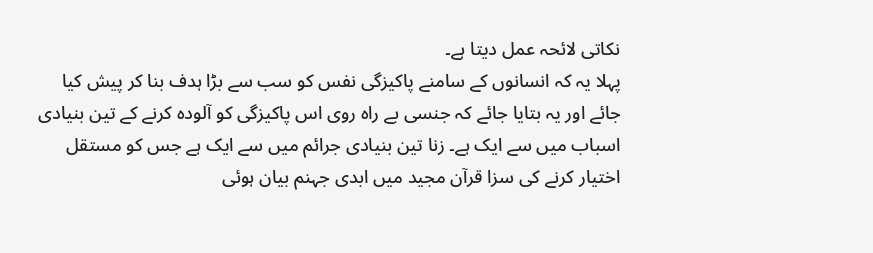نکاتی لائحہ عمل دیتا ہے۔
پہلا یہ کہ انسانوں کے سامنے پاکیزگی نفس کو سب سے بڑا ہدف بنا کر پیش کیا جائے اور یہ بتایا جائے کہ جنسی بے راہ روی اس پاکیزگی کو آلودہ کرنے کے تین بنیادی اسباب میں سے ایک ہے۔ زنا تین بنیادی جرائم میں سے ایک ہے جس کو مستقل اختیار کرنے کی سزا قرآن مجید میں ابدی جہنم بیان ہوئی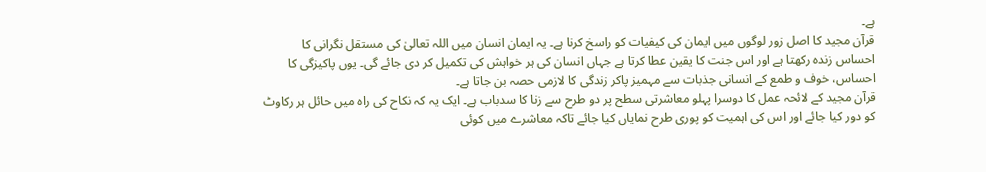ہے۔
قرآن مجید کا اصل زور لوگوں میں ایمان کی کیفیات کو راسخ کرنا ہے۔ یہ ایمان انسان میں اللہ تعالیٰ کی مستقل نگرانی کا احساس زندہ رکھتا ہے اور اس جنت کا یقین عطا کرتا ہے جہاں انسان کی ہر خواہش کی تکمیل کر دی جائے گی۔ یوں پاکیزگی کا احساس، خوف و طمع کے انسانی جذبات سے مہمیز پاکر زندگی کا لازمی حصہ بن جاتا ہے۔
قرآن مجید کے لائحہ عمل کا دوسرا پہلو معاشرتی سطح پر دو طرح سے زنا کا سدباب ہے۔ ایک یہ کہ نکاح کی راہ میں حائل ہر رکاوٹ کو دور کیا جائے اور اس کی اہمیت کو پوری طرح نمایاں کیا جائے تاکہ معاشرے میں کوئی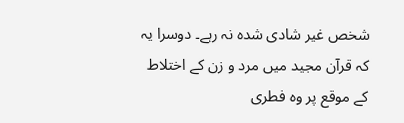شخص غیر شادی شدہ نہ رہے۔ دوسرا یہ کہ قرآن مجید میں مرد و زن کے اختلاط کے موقع پر وہ فطری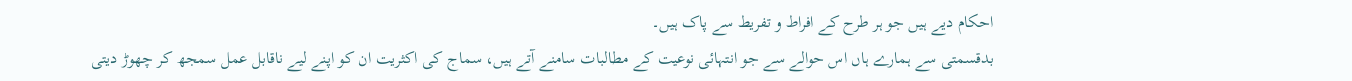احکام دیے ہیں جو ہر طرح کے افراط و تفریط سے پاک ہیں۔
بدقسمتی سے ہمارے ہاں اس حوالے سے جو انتہائی نوعیت کے مطالبات سامنے آتے ہیں، سماج کی اکثریت ان کو اپنے لیے ناقابل عمل سمجھ کر چھوڑ دیتی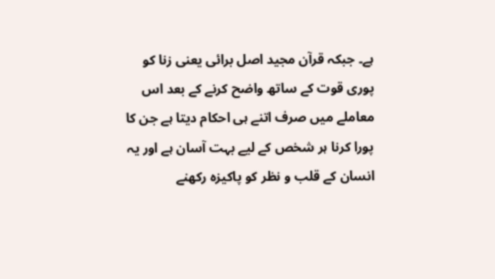ہے۔ جبکہ قرآن مجید اصل برائی یعنی زنا کو پوری قوت کے ساتھ واضح کرنے کے بعد اس معاملے میں صرف اتنے ہی احکام دیتا ہے جن کا پورا کرنا ہر شخص کے لیے بہت آسان ہے اور یہ انسان کے قلب و نظر کو پاکیزہ رکھنے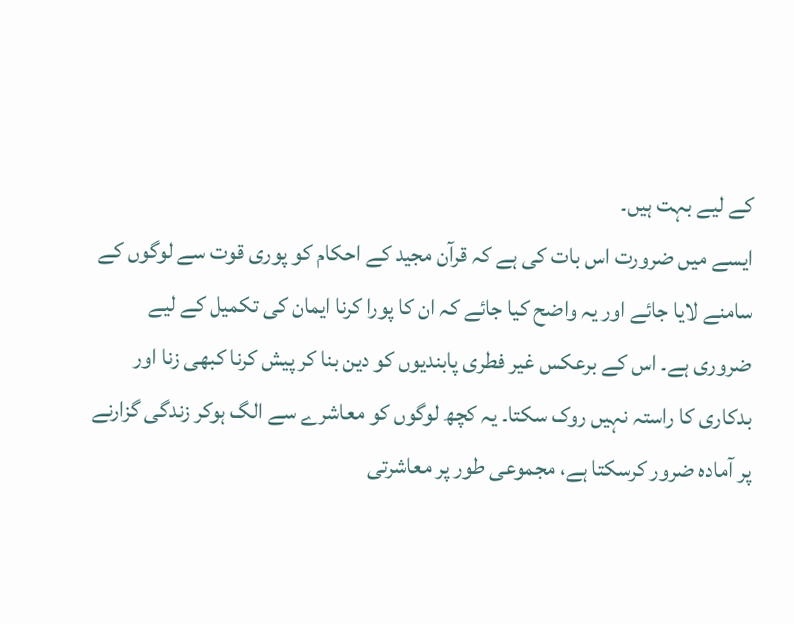کے لیے بہت ہیں۔
ایسے میں ضرورت اس بات کی ہے کہ قرآن مجید کے احکام کو پوری قوت سے لوگوں کے سامنے لایا جائے اور یہ واضح کیا جائے کہ ان کا پورا کرنا ایمان کی تکمیل کے لیے ضروری ہے۔ اس کے برعکس غیر فطری پابندیوں کو دین بنا کر پیش کرنا کبھی زنا اور بدکاری کا راستہ نہیں روک سکتا۔ یہ کچھ لوگوں کو معاشرے سے الگ ہوکر زندگی گزارنے پر آمادہ ضرور کرسکتا ہے، مجموعی طور پر معاشرتی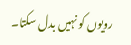رویوں کو نہیں بدل سکتا۔